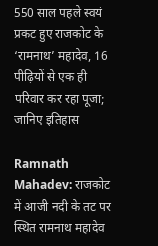550 साल पहले स्वयं प्रकट हुए राजकोट के ‘रामनाथ’ महादेव, 16 पीढ़ियों से एक ही परिवार कर रहा पूजा; जानिए इतिहास

Ramnath Mahadev: राजकोट में आजी नदी के तट पर स्थित रामनाथ महादेव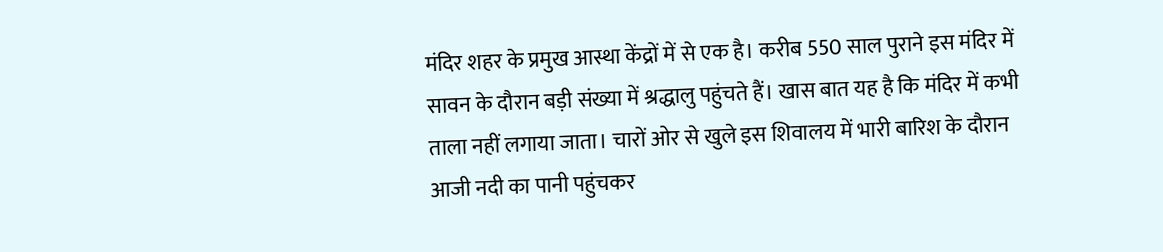मंदिर शहर के प्रमुख आस्था केंद्रों में से एक है। करीब 550 साल पुराने इस मंदिर में सावन के दौरान बड़ी संख्या में श्रद्धालु पहुंचते हैं। खास बात यह है कि मंदिर में कभी ताला नहीं लगाया जाता। चारों ओर से खुले इस शिवालय में भारी बारिश के दौरान आजी नदी का पानी पहुंचकर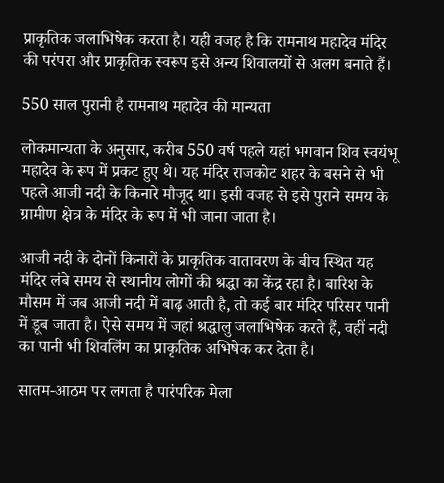प्राकृतिक जलाभिषेक करता है। यही वजह है कि रामनाथ महादेव मंदिर की परंपरा और प्राकृतिक स्वरूप इसे अन्य शिवालयों से अलग बनाते हैं।

550 साल पुरानी है रामनाथ महादेव की मान्यता

लोकमान्यता के अनुसार, करीब 550 वर्ष पहले यहां भगवान शिव स्वयंभू महादेव के रूप में प्रकट हुए थे। यह मंदिर राजकोट शहर के बसने से भी पहले आजी नदी के किनारे मौजूद था। इसी वजह से इसे पुराने समय के ग्रामीण क्षेत्र के मंदिर के रूप में भी जाना जाता है।

आजी नदी के दोनों किनारों के प्राकृतिक वातावरण के बीच स्थित यह मंदिर लंबे समय से स्थानीय लोगों की श्रद्धा का केंद्र रहा है। बारिश के मौसम में जब आजी नदी में बाढ़ आती है, तो कई बार मंदिर परिसर पानी में डूब जाता है। ऐसे समय में जहां श्रद्धालु जलाभिषेक करते हैं, वहीं नदी का पानी भी शिवलिंग का प्राकृतिक अभिषेक कर देता है।

सातम-आठम पर लगता है पारंपरिक मेला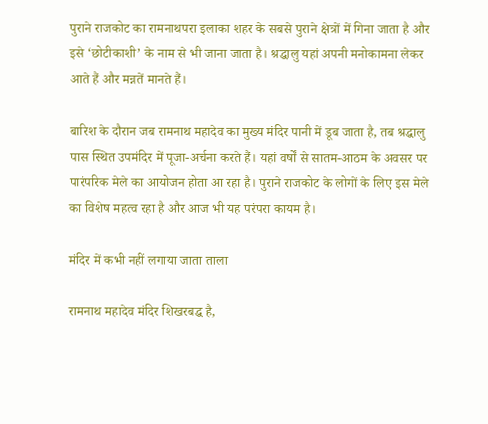पुराने राजकोट का रामनाथपरा इलाका शहर के सबसे पुराने क्षेत्रों में गिना जाता है और इसे ‘छोटीकाशी’ के नाम से भी जाना जाता है। श्रद्धालु यहां अपनी मनोकामना लेकर आते हैं और मन्नतें मानते हैं।

बारिश के दौरान जब रामनाथ महादेव का मुख्य मंदिर पानी में डूब जाता है, तब श्रद्धालु पास स्थित उपमंदिर में पूजा-अर्चना करते हैं। यहां वर्षों से सातम-आठम के अवसर पर पारंपरिक मेले का आयोजन होता आ रहा है। पुराने राजकोट के लोगों के लिए इस मेले का विशेष महत्व रहा है और आज भी यह परंपरा कायम है।

मंदिर में कभी नहीं लगाया जाता ताला

रामनाथ महादेव मंदिर शिखरबद्ध है,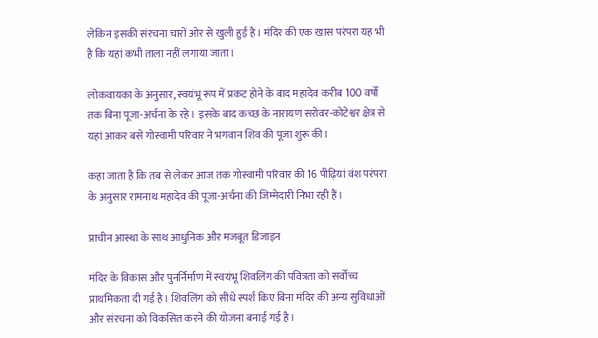लेकिन इसकी संरचना चारों ओर से खुली हुई है। मंदिर की एक खास परंपरा यह भी है कि यहां कभी ताला नहीं लगाया जाता।

लोकवायका के अनुसार, स्वयंभू रूप में प्रकट होने के बाद महादेव करीब 100 वर्षों तक बिना पूजा-अर्चना के रहे। इसके बाद कच्छ के नारायण सरोवर-कोटेश्वर क्षेत्र से यहां आकर बसे गोस्वामी परिवार ने भगवान शिव की पूजा शुरू की।

कहा जाता है कि तब से लेकर आज तक गोस्वामी परिवार की 16 पीढ़ियां वंश परंपरा के अनुसार रामनाथ महादेव की पूजा-अर्चना की जिम्मेदारी निभा रही हैं।

प्राचीन आस्था के साथ आधुनिक और मजबूत डिजाइन

मंदिर के विकास और पुनर्निर्माण में स्वयंभू शिवलिंग की पवित्रता को सर्वोच्च प्राथमिकता दी गई है। शिवलिंग को सीधे स्पर्श किए बिना मंदिर की अन्य सुविधाओं और संरचना को विकसित करने की योजना बनाई गई है।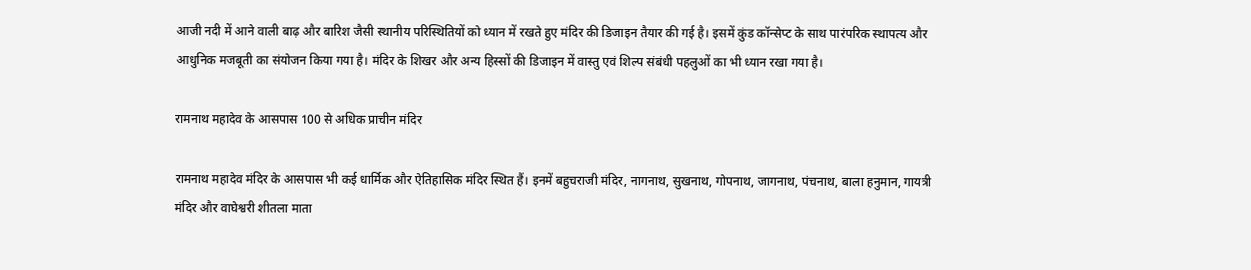आजी नदी में आने वाली बाढ़ और बारिश जैसी स्थानीय परिस्थितियों को ध्यान में रखते हुए मंदिर की डिजाइन तैयार की गई है। इसमें कुंड कॉन्सेप्ट के साथ पारंपरिक स्थापत्य और आधुनिक मजबूती का संयोजन किया गया है। मंदिर के शिखर और अन्य हिस्सों की डिजाइन में वास्तु एवं शिल्प संबंधी पहलुओं का भी ध्यान रखा गया है।

रामनाथ महादेव के आसपास 100 से अधिक प्राचीन मंदिर

रामनाथ महादेव मंदिर के आसपास भी कई धार्मिक और ऐतिहासिक मंदिर स्थित हैं। इनमें बहुचराजी मंदिर, नागनाथ, सुखनाथ, गोपनाथ, जागनाथ, पंचनाथ, बाला हनुमान, गायत्री मंदिर और वाघेश्वरी शीतला माता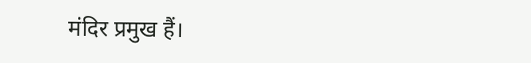मंदिर प्रमुख हैं।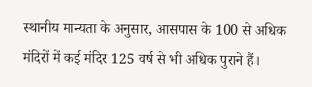स्थानीय मान्यता के अनुसार, आसपास के 100 से अधिक मंदिरों में कई मंदिर 125 वर्ष से भी अधिक पुराने हैं।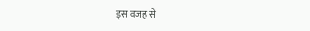इस वजह से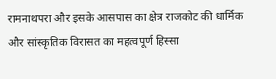रामनाथपरा और इसके आसपास का क्षेत्र राजकोट की धार्मिक और सांस्कृतिक विरासत का महत्वपूर्ण हिस्सा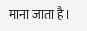माना जाता है।